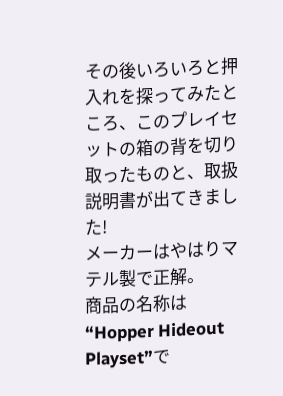その後いろいろと押入れを探ってみたところ、このプレイセットの箱の背を切り取ったものと、取扱説明書が出てきました!
メーカーはやはりマテル製で正解。
商品の名称は“Hopper Hideout Playset”で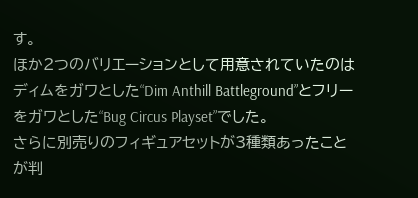す。
ほか2つのバリエーションとして用意されていたのはディムをガワとした“Dim Anthill Battleground”とフリーをガワとした“Bug Circus Playset”でした。
さらに別売りのフィギュアセットが3種類あったことが判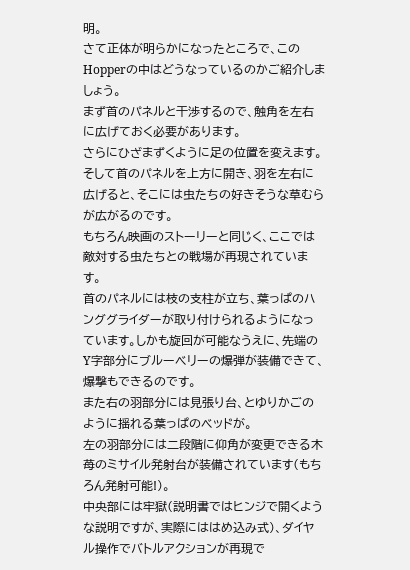明。
さて正体が明らかになったところで、このHopperの中はどうなっているのかご紹介しましょう。
まず首のパネルと干渉するので、触角を左右に広げておく必要があります。
さらにひざまずくように足の位置を変えます。
そして首のパネルを上方に開き、羽を左右に広げると、そこには虫たちの好きそうな草むらが広がるのです。
もちろん映画のストーリーと同じく、ここでは敵対する虫たちとの戦場が再現されています。
首のパネルには枝の支柱が立ち、葉っぱのハンググライダーが取り付けられるようになっています。しかも旋回が可能なうえに、先端のY字部分にブルーベリーの爆弾が装備できて、爆撃もできるのです。
また右の羽部分には見張り台、とゆりかごのように揺れる葉っぱのベッドが。
左の羽部分には二段階に仰角が変更できる木苺のミサイル発射台が装備されています(もちろん発射可能!)。
中央部には牢獄(説明書ではヒンジで開くような説明ですが、実際にははめ込み式)、ダイヤル操作でバトルアクションが再現で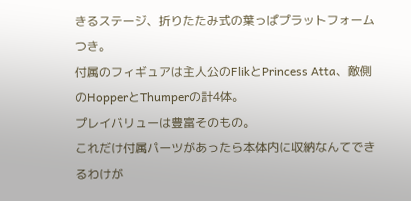きるステージ、折りたたみ式の葉っぱプラットフォームつき。
付属のフィギュアは主人公のFlikとPrincess Atta、敵側のHopperとThumperの計4体。
プレイバリューは豊富そのもの。
これだけ付属パーツがあったら本体内に収納なんてできるわけが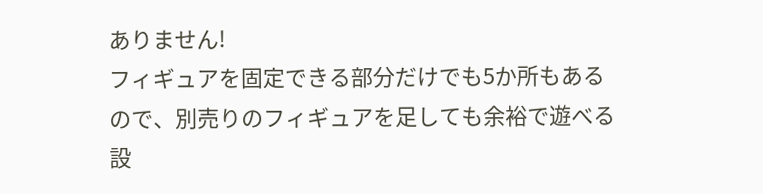ありません!
フィギュアを固定できる部分だけでも5か所もあるので、別売りのフィギュアを足しても余裕で遊べる設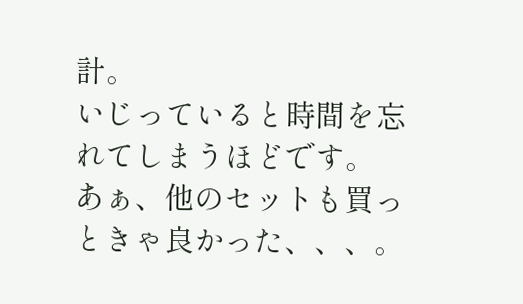計。
いじっていると時間を忘れてしまうほどです。
あぁ、他のセットも買っときゃ良かった、、、。